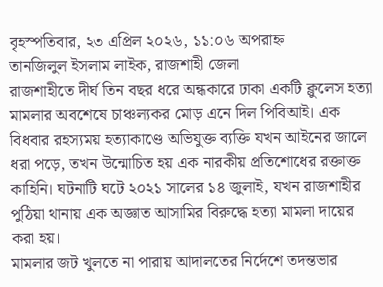বৃহস্পতিবার, ২৩ এপ্রিল ২০২৬, ১১:০৬ অপরাহ্ন
তানজিলুল ইসলাম লাইক, রাজশাহী জেলা
রাজশাহীতে দীর্ঘ তিন বছর ধরে অন্ধকারে ঢাকা একটি ক্লুলেস হত্যা মামলার অবশেষে চাঞ্চল্যকর মোড় এনে দিল পিবিআই। এক বিধবার রহস্যময় হত্যাকাণ্ডে অভিযুক্ত ব্যক্তি যখন আইনের জালে ধরা পড়ে, তখন উন্মোচিত হয় এক নারকীয় প্রতিশোধের রক্তাক্ত কাহিনি। ঘটনাটি ঘটে ২০২১ সালের ১৪ জুলাই, যখন রাজশাহীর পুঠিয়া থানায় এক অজ্ঞাত আসামির বিরুদ্ধে হত্যা মামলা দায়ের করা হয়।
মামলার জট খুলতে না পারায় আদালতের নির্দেশে তদন্তভার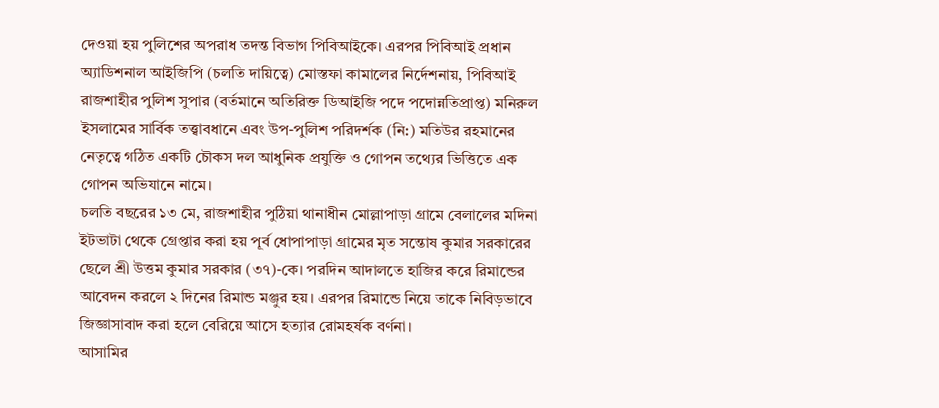দেওয়া হয় পুলিশের অপরাধ তদন্ত বিভাগ পিবিআইকে। এরপর পিবিআই প্রধান অ্যাডিশনাল আইজিপি (চলতি দায়িত্বে) মোস্তফা কামালের নির্দেশনায়, পিবিআই রাজশাহীর পুলিশ সুপার (বর্তমানে অতিরিক্ত ডিআইজি পদে পদোন্নতিপ্রাপ্ত) মনিরুল ইসলামের সার্বিক তত্ত্বাবধানে এবং উপ-পুলিশ পরিদর্শক (নি:) মতিউর রহমানের নেতৃত্বে গঠিত একটি চৌকস দল আধুনিক প্রযুক্তি ও গোপন তথ্যের ভিত্তিতে এক গোপন অভিযানে নামে।
চলতি বছরের ১৩ মে, রাজশাহীর পুঠিয়া থানাধীন মোল্লাপাড়া গ্রামে বেলালের মদিনা ইটভাটা থেকে গ্রেপ্তার করা হয় পূর্ব ধোপাপাড়া গ্রামের মৃত সন্তোষ কুমার সরকারের ছেলে শ্রী উত্তম কুমার সরকার (৩৭)-কে। পরদিন আদালতে হাজির করে রিমান্ডের আবেদন করলে ২ দিনের রিমান্ড মঞ্জুর হয়। এরপর রিমান্ডে নিয়ে তাকে নিবিড়ভাবে জিজ্ঞাসাবাদ করা হলে বেরিয়ে আসে হত্যার রোমহর্ষক বর্ণনা।
আসামির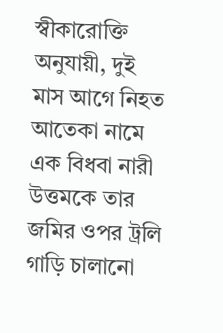স্বীকারোক্তি অনুযায়ী, দুই মাস আগে নিহত আতেকা নামে এক বিধবা নারী উত্তমকে তার জমির ওপর ট্রলি গাড়ি চালানো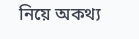নিয়ে অকথ্য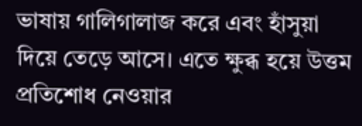ভাষায় গালিগালাজ করে এবং হাঁসুয়া দিয়ে তেড়ে আসে। এতে ক্ষুব্ধ হয়ে উত্তম প্রতিশোধ নেওয়ার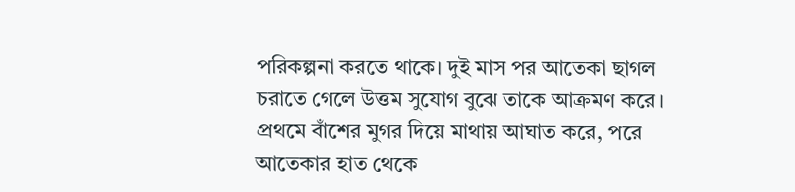পরিকল্পনা করতে থাকে। দুই মাস পর আতেকা ছাগল চরাতে গেলে উত্তম সুযোগ বুঝে তাকে আক্রমণ করে। প্রথমে বাঁশের মুগর দিয়ে মাথায় আঘাত করে, পরে আতেকার হাত থেকে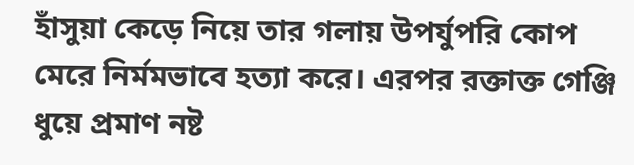হাঁসুয়া কেড়ে নিয়ে তার গলায় উপর্যুপরি কোপ মেরে নির্মমভাবে হত্যা করে। এরপর রক্তাক্ত গেঞ্জি ধুয়ে প্রমাণ নষ্ট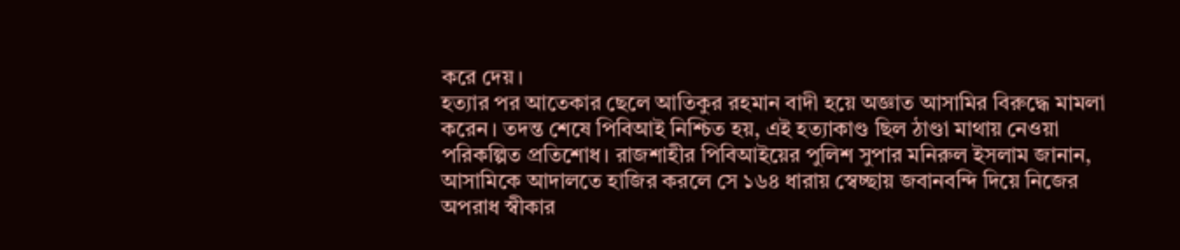করে দেয়।
হত্যার পর আতেকার ছেলে আতিকুর রহমান বাদী হয়ে অজ্ঞাত আসামির বিরুদ্ধে মামলা করেন। তদন্ত শেষে পিবিআই নিশ্চিত হয়, এই হত্যাকাণ্ড ছিল ঠাণ্ডা মাথায় নেওয়া পরিকল্পিত প্রতিশোধ। রাজশাহীর পিবিআইয়ের পুলিশ সুপার মনিরুল ইসলাম জানান, আসামিকে আদালতে হাজির করলে সে ১৬৪ ধারায় স্বেচ্ছায় জবানবন্দি দিয়ে নিজের অপরাধ স্বীকার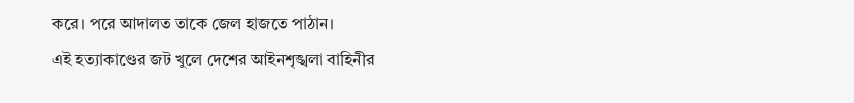করে। পরে আদালত তাকে জেল হাজতে পাঠান।
এই হত্যাকাণ্ডের জট খুলে দেশের আইনশৃঙ্খলা বাহিনীর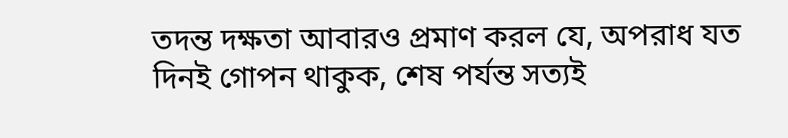তদন্ত দক্ষতা আবারও প্রমাণ করল যে, অপরাধ যত দিনই গোপন থাকুক, শেষ পর্যন্ত সত্যই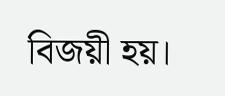বিজয়ী হয়।